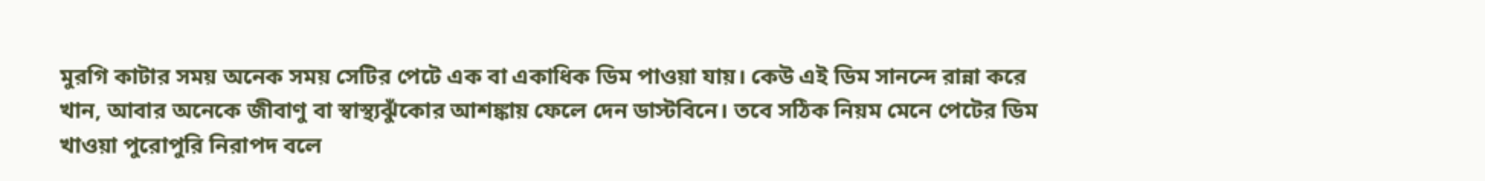মুরগি কাটার সময় অনেক সময় সেটির পেটে এক বা একাধিক ডিম পাওয়া যায়। কেউ এই ডিম সানন্দে রান্না করে খান, আবার অনেকে জীবাণু বা স্বাস্থ্যঝুঁকোর আশঙ্কায় ফেলে দেন ডাস্টবিনে। তবে সঠিক নিয়ম মেনে পেটের ডিম খাওয়া পুরোপুরি নিরাপদ বলে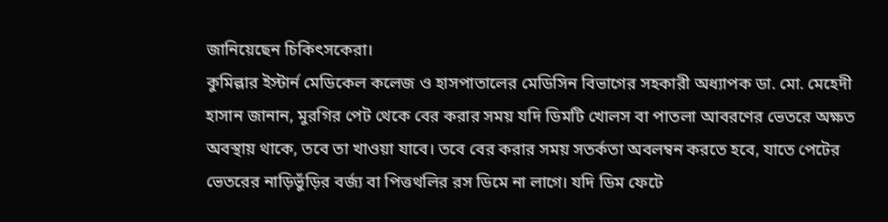জানিয়েছেন চিকিৎসকেরা।
কুমিল্লার ইস্টার্ন মেডিকেল কলেজ ও হাসপাতালের মেডিসিন বিভাগের সহকারী অধ্যাপক ডা. মো. মেহেদী হাসান জানান, মুরগির পেট থেকে বের করার সময় যদি ডিমটি খোলস বা পাতলা আবরণের ভেতরে অক্ষত অবস্থায় থাকে, তবে তা খাওয়া যাবে। তবে বের করার সময় সতর্কতা অবলম্বন করতে হবে, যাতে পেটের ভেতরের নাড়িভুঁড়ির বর্জ্য বা পিত্তথলির রস ডিমে না লাগে। যদি ডিম ফেটে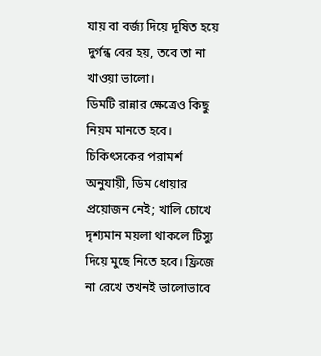যায় বা বর্জ্য দিয়ে দূষিত হয়ে দুর্গন্ধ বের হয়, তবে তা না খাওয়া ভালো।
ডিমটি রান্নার ক্ষেত্রেও কিছু নিয়ম মানতে হবে। চিকিৎসকের পরামর্শ অনুযায়ী, ডিম ধোয়ার প্রয়োজন নেই; খালি চোখে দৃশ্যমান ময়লা থাকলে টিস্যু দিয়ে মুছে নিতে হবে। ফ্রিজে না রেখে তখনই ভালোভাবে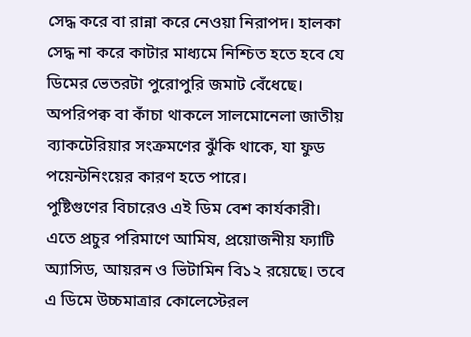সেদ্ধ করে বা রান্না করে নেওয়া নিরাপদ। হালকা সেদ্ধ না করে কাটার মাধ্যমে নিশ্চিত হতে হবে যে ডিমের ভেতরটা পুরোপুরি জমাট বেঁধেছে। অপরিপক্ব বা কাঁচা থাকলে সালমোনেলা জাতীয় ব্যাকটেরিয়ার সংক্রমণের ঝুঁকি থাকে, যা ফুড পয়েন্টনিংয়ের কারণ হতে পারে।
পুষ্টিগুণের বিচারেও এই ডিম বেশ কার্যকারী। এতে প্রচুর পরিমাণে আমিষ, প্রয়োজনীয় ফ্যাটি অ্যাসিড, আয়রন ও ভিটামিন বি১২ রয়েছে। তবে এ ডিমে উচ্চমাত্রার কোলেস্টেরল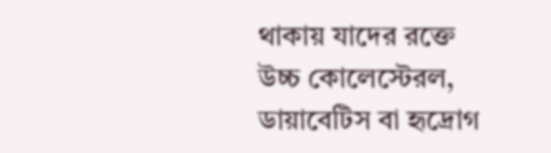থাকায় যাদের রক্তে উচ্চ কোলেস্টেরল, ডায়াবেটিস বা হৃদ্রোগ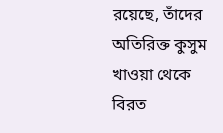রয়েছে, তাঁদের অতিরিক্ত কুসুম খাওয়া থেকে বিরত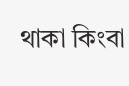থাকা কিংবা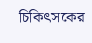চিকিৎসকের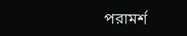পরামর্শ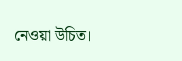নেওয়া উচিত।